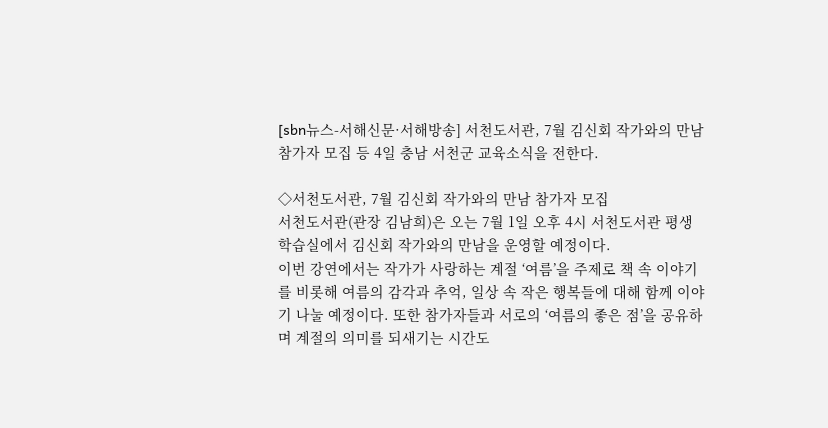[sbn뉴스-서해신문·서해방송] 서천도서관, 7월 김신회 작가와의 만남 참가자 모집 등 4일 충남 서천군 교육소식을 전한다.

◇서천도서관, 7월 김신회 작가와의 만남 참가자 모집
서천도서관(관장 김남희)은 오는 7월 1일 오후 4시 서천도서관 평생학습실에서 김신회 작가와의 만남을 운영할 예정이다.
이번 강연에서는 작가가 사랑하는 계절 ‘여름’을 주제로 책 속 이야기를 비롯해 여름의 감각과 추억, 일상 속 작은 행복들에 대해 함께 이야기 나눌 예정이다. 또한 참가자들과 서로의 ‘여름의 좋은 점’을 공유하며 계절의 의미를 되새기는 시간도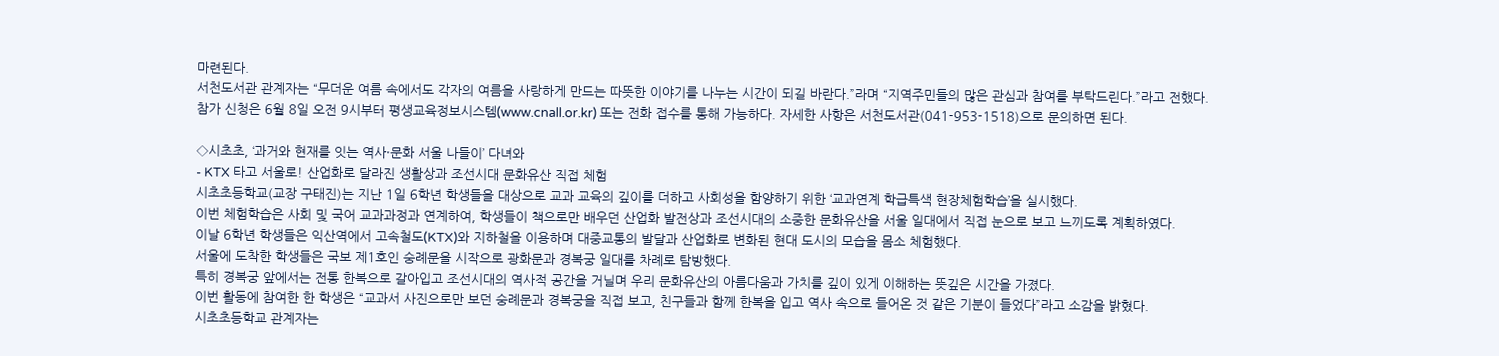마련된다.
서천도서관 관계자는 “무더운 여름 속에서도 각자의 여름을 사랑하게 만드는 따뜻한 이야기를 나누는 시간이 되길 바란다.”라며 “지역주민들의 많은 관심과 참여를 부탁드린다.”라고 전했다.
참가 신청은 6월 8일 오전 9시부터 평생교육정보시스템(www.cnall.or.kr) 또는 전화 접수를 통해 가능하다. 자세한 사항은 서천도서관(041-953-1518)으로 문의하면 된다.

◇시초초, ‘과거와 현재를 잇는 역사·문화 서울 나들이’ 다녀와
- KTX 타고 서울로! 산업화로 달라진 생활상과 조선시대 문화유산 직접 체험
시초초등학교(교장 구태진)는 지난 1일 6학년 학생들을 대상으로 교과 교육의 깊이를 더하고 사회성을 함양하기 위한 ‘교과연계 학급특색 현장체험학습’을 실시했다.
이번 체험학습은 사회 및 국어 교과과정과 연계하여, 학생들이 책으로만 배우던 산업화 발전상과 조선시대의 소중한 문화유산을 서울 일대에서 직접 눈으로 보고 느끼도록 계획하였다.
이날 6학년 학생들은 익산역에서 고속철도(KTX)와 지하철을 이용하며 대중교통의 발달과 산업화로 변화된 현대 도시의 모습을 몸소 체험했다.
서울에 도착한 학생들은 국보 제1호인 숭례문을 시작으로 광화문과 경복궁 일대를 차례로 탐방했다.
특히 경복궁 앞에서는 전통 한복으로 갈아입고 조선시대의 역사적 공간을 거닐며 우리 문화유산의 아름다움과 가치를 깊이 있게 이해하는 뜻깊은 시간을 가졌다.
이번 활동에 참여한 한 학생은 “교과서 사진으로만 보던 숭례문과 경복궁을 직접 보고, 친구들과 함께 한복을 입고 역사 속으로 들어온 것 같은 기분이 들었다”라고 소감을 밝혔다.
시초초등학교 관계자는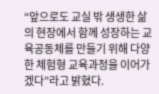“앞으로도 교실 밖 생생한 삶의 현장에서 함께 성장하는 교육공동체를 만들기 위해 다양한 체험형 교육과정을 이어가겠다”라고 밝혔다.